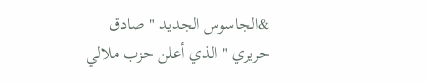&الجاسوس الجديد " صادق حريري " الذي أعلن حزب ملالي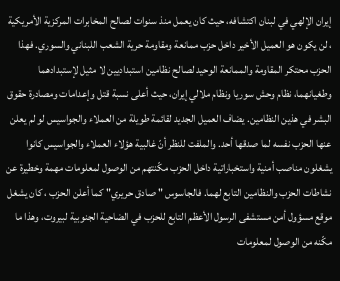إيران الإلهي في لبنان اكتشافه، حيث كان يعمل منذ سنوات لصالح المخابرات المركزية الأمريكية ، لن يكون هو العميل الأخير داخل حزب ممانعة ومقاومة حرية الشعب اللبناني والسوري. فهذا الحزب محتكر المقاومة والممانعة الوحيد لصالح نظامين استبداديين لا مثيل لإستبدادهما وطغيانهما، نظام وحش سوريا ونظام ملالي إيران، حيث أعلى نسبة قتل وإعدامات ومصادرة حقوق البشر في هذين النظامين. يضاف العميل الجديد لقائمة طويلة من العملاء والجواسيس لو لم يعلن عنها الحزب نفسه لما صدقها أحد. والملفت للنظر أنّ غالبية هؤلاء العملاء والجواسيس كانوا يشغلون مناصب أمنية واستخباراتية داخل الحزب مكّنتهم من الوصول لمعلومات مهمة وخطيرة عن نشاطات الحزب والنظامين التابع لهما. فالجاسوس " صادق حريري" كما أعلن الحزب ، كان يشغل موقع مسؤول أمن مستشفى الرسول الأعظم التابع للحزب في الضاحية الجنوبية لبيروت، وهذا ما مكّنه من الوصول لمعلومات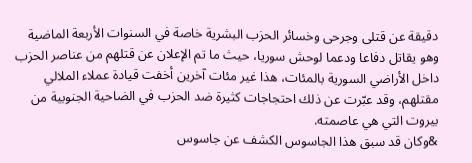دقيقة عن قتلى وجرحى وخسائر الحزب البشرية خاصة في السنوات الأربعة الماضية وهو يقاتل دفاعا ودعما لوحش سوريا، حيث ما تم الإعلان عن قتلهم من عناصر الحزب داخل الأراضي السورية بالمئات، هذا غير مئات آخرين أخفت قيادة عملاء الملالي مقتلهم، وقد عبّرت عن ذلك احتجاجات كثيرة ضد الحزب في الضاحية الجنوبية من بيروت التي هي عاصمته.
&وكان قد سبق هذا الجاسوس الكشف عن جاسوس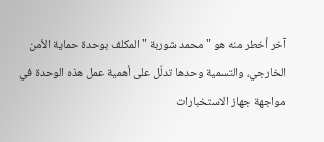آخر أخطر منه هو " محمد شوربة " المكلف بوحدة حماية الأمن الخارجي، والتسمية وحدها تدلّل على أهمية عمل هذه الوحدة في مواجهة جهاز الاستخبارات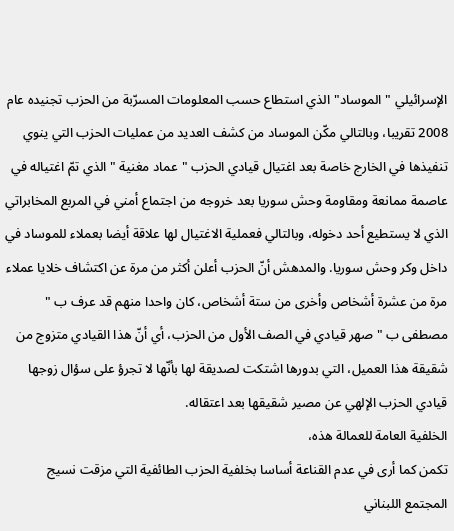الإسرائيلي "الموساد" الذي استطاع حسب المعلومات المسرّبة من الحزب تجنيده عام 2008 تقريبا، وبالتالي مكّن الموساد من كشف العديد من عمليات الحزب التي ينوي تنفيذها في الخارج خاصة بعد اغتيال قيادي الحزب "عماد مغنية " الذي تمّ اغتياله في عاصمة ممانعة ومقاومة وحش سوريا بعد خروجه من اجتماع أمني في المربع المخابراتي الذي لا يستطيع أحد دخوله، وبالتالي فعملية الاغتيال لها علاقة أيضا بعملاء للموساد في داخل وكر وحش سوريا. والمدهش أنّ الحزب أعلن أكثر من مرة عن اكتشاف خلايا عملاء مرة من عشرة أشخاص وأخرى من ستة أشخاص، كان واحدا منهم قد عرف ب " مصطفى ب " صهر قيادي في الصف الأول من الحزب، أي أنّ هذا القيادي متزوج من شقيقة هذا العميل، التي بدورها اشتكت لصديقة لها بأنّها لا تجرؤ على سؤال زوجها قيادي الحزب الإلهي عن مصير شقيقها بعد اعتقاله.
الخلفية العامة للعمالة هذه،
تكمن كما أرى في عدم القناعة أساسا بخلفية الحزب الطائفية التي مزقت نسيج المجتمع اللبناني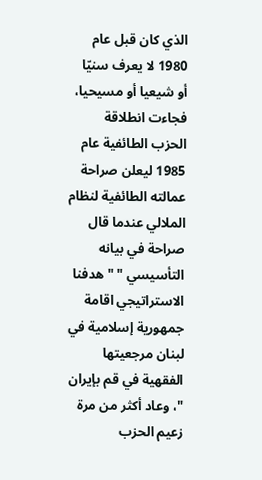الذي كان قبل عام 1980 لا يعرف سنيّا أو شيعيا أو مسيحيا، فجاءت انطلاقة الحزب الطائفية عام 1985 ليعلن صراحة عمالته الطائفية لنظام الملالي عندما قال صراحة في بيانه التأسيسي " " هدفنا الاستراتيجي اقامة جمهورية إسلامية في لبنان مرجعيتها الفقهية في قم بإيران "، وعاد أكثر من مرة زعيم الحزب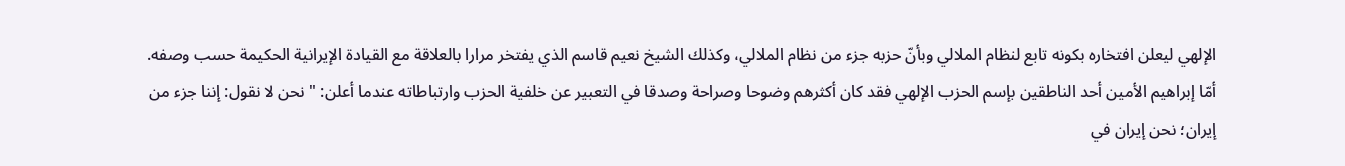الإلهي ليعلن افتخاره بكونه تابع لنظام الملالي وبأنّ حزبه جزء من نظام الملالي، وكذلك الشيخ نعيم قاسم الذي يفتخر مرارا بالعلاقة مع القيادة الإيرانية الحكيمة حسب وصفه. أمّا إبراهيم الأمين أحد الناطقين بإسم الحزب الإلهي فقد كان أكثرهم وضوحا وصراحة وصدقا في التعبير عن خلفية الحزب وارتباطاته عندما أعلن: " نحن لا نقول: إننا جزء من إيران؛ نحن إيران في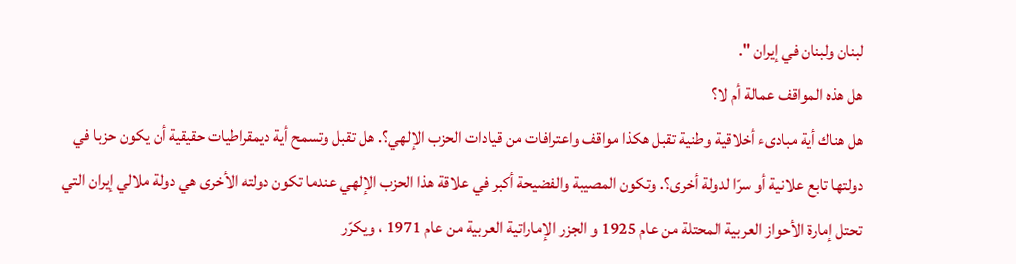لبنان ولبنان في إيران ".
هل هذه المواقف عمالة أم لا؟
هل هناك أية مبادىء أخلاقية وطنية تقبل هكذا مواقف واعترافات من قيادات الحزب الإلهي؟. هل تقبل وتسمح أية ديمقراطيات حقيقية أن يكون حزبا في دولتها تابع علانية أو سرّا لدولة أخرى؟. وتكون المصيبة والفضيحة أكبر في علاقة هذا الحزب الإلهي عندما تكون دولته الأخرى هي دولة ملالي إيران التي تحتل إمارة الأحواز العربية المحتلة من عام 1925 و الجزر الإماراتية العربية من عام 1971 ، ويكرّر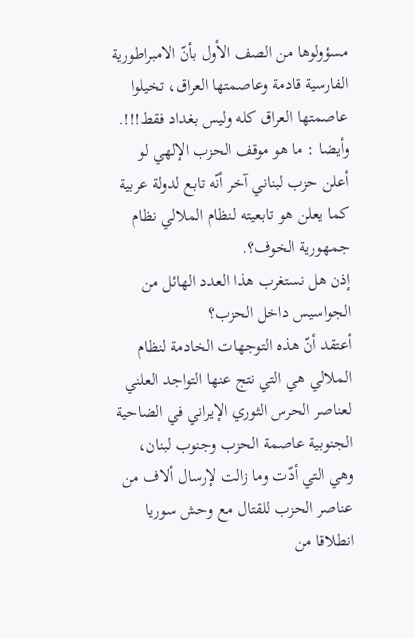مسؤولوها من الصف الأول بأنّ الامبراطورية الفارسية قادمة وعاصمتها العراق، تخيلوا عاصمتها العراق كله وليس بغداد فقط!!!. وأيضا : ما هو موقف الحزب الإلهي لو أعلن حزب لبناني آخر أنّه تابع لدولة عربية كما يعلن هو تابعيته لنظام الملالي نظام جمهورية الخوف؟.
إذن هل نستغرب هذا العدد الهائل من الجواسيس داخل الحزب؟
أعتقد أنّ هذه التوجهات الخادمة لنظام الملالي هي التي نتج عنها التواجد العلني لعناصر الحرس الثوري الإيراني في الضاحية الجنوبية عاصمة الحزب وجنوب لبنان، وهي التي أدّت وما زالت لإرسال ألاف من عناصر الحزب للقتال مع وحش سوريا انطلاقا من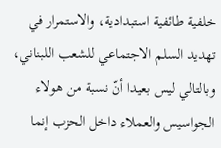خلفية طائفية استبدادية، والاستمرار في تهديد السلم الاجتماعي للشعب اللبناني، وبالتالي ليس بعيدا أنّ نسبة من هولاء الجواسيس والعملاء داخل الحزب إنما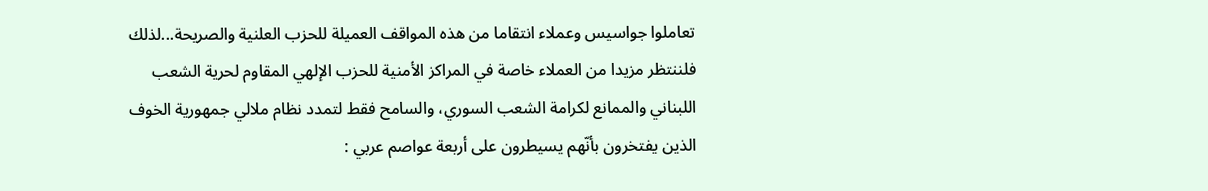تعاملوا جواسيس وعملاء انتقاما من هذه المواقف العميلة للحزب العلنية والصريحة...لذلك فلننتظر مزيدا من العملاء خاصة في المراكز الأمنية للحزب الإلهي المقاوم لحرية الشعب اللبناني والممانع لكرامة الشعب السوري، والسامح فقط لتمدد نظام ملالي جمهورية الخوف الذين يفتخرون بأنّهم يسيطرون على أربعة عواصم عربي :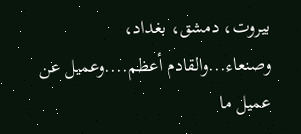بيروت، دمشق، بغداد، وصنعاء...والقادم أعظم....وعميل عن عميل ما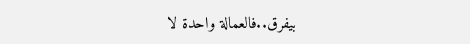بيفرق..فالعمالة واحدة لا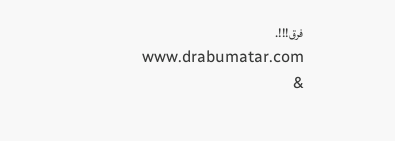فرق!!!.
www.drabumatar.com
&